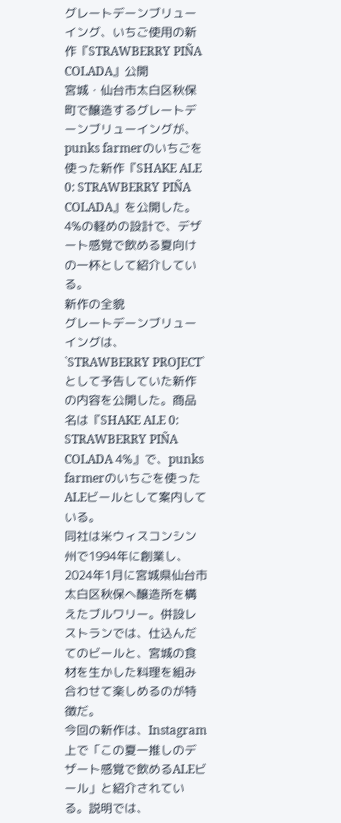グレートデーンブリューイング、いちご使用の新作『STRAWBERRY PIÑA COLADA』公開
宮城・仙台市太白区秋保町で醸造するグレートデーンブリューイングが、punks farmerのいちごを使った新作『SHAKE ALE 0: STRAWBERRY PIÑA COLADA』を公開した。4%の軽めの設計で、デザート感覚で飲める夏向けの一杯として紹介している。
新作の全貌
グレートデーンブリューイングは、`STRAWBERRY PROJECT`として予告していた新作の内容を公開した。商品名は『SHAKE ALE 0: STRAWBERRY PIÑA COLADA 4%』で、punks farmerのいちごを使ったALEビールとして案内している。
同社は米ウィスコンシン州で1994年に創業し、2024年1月に宮城県仙台市太白区秋保へ醸造所を構えたブルワリー。併設レストランでは、仕込んだてのビールと、宮城の食材を生かした料理を組み合わせて楽しめるのが特徴だ。
今回の新作は、Instagram上で「この夏一推しのデザート感覚で飲めるALEビール」と紹介されている。説明では、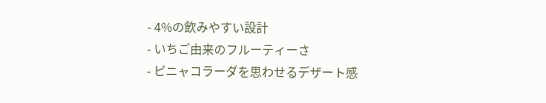- 4%の飲みやすい設計
- いちご由来のフルーティーさ
- ピニャコラーダを思わせるデザート感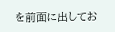を前面に出してお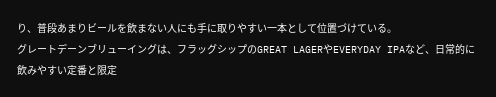り、普段あまりビールを飲まない人にも手に取りやすい一本として位置づけている。
グレートデーンブリューイングは、フラッグシップのGREAT LAGERやEVERYDAY IPAなど、日常的に飲みやすい定番と限定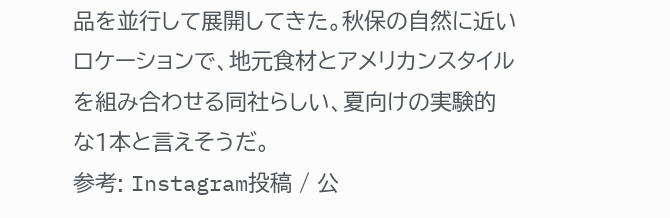品を並行して展開してきた。秋保の自然に近いロケーションで、地元食材とアメリカンスタイルを組み合わせる同社らしい、夏向けの実験的な1本と言えそうだ。
参考: Instagram投稿 / 公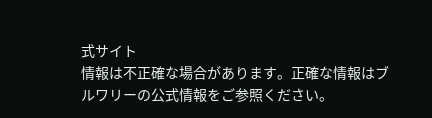式サイト
情報は不正確な場合があります。正確な情報はブルワリーの公式情報をご参照ください。